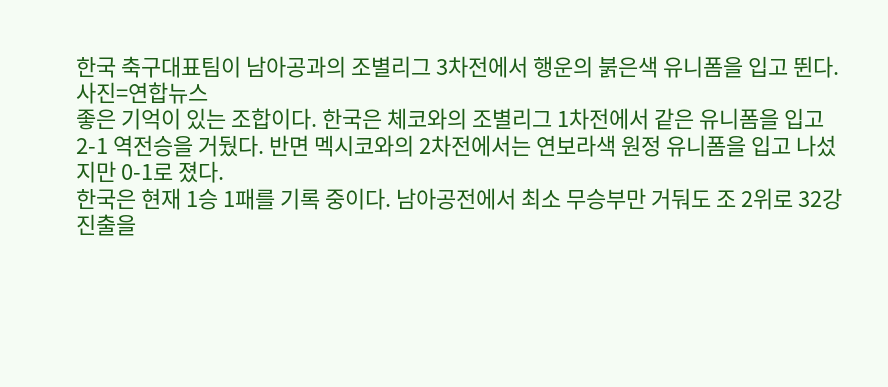한국 축구대표팀이 남아공과의 조별리그 3차전에서 행운의 붉은색 유니폼을 입고 뛴다. 사진=연합뉴스
좋은 기억이 있는 조합이다. 한국은 체코와의 조별리그 1차전에서 같은 유니폼을 입고 2-1 역전승을 거뒀다. 반면 멕시코와의 2차전에서는 연보라색 원정 유니폼을 입고 나섰지만 0-1로 졌다.
한국은 현재 1승 1패를 기록 중이다. 남아공전에서 최소 무승부만 거둬도 조 2위로 32강 진출을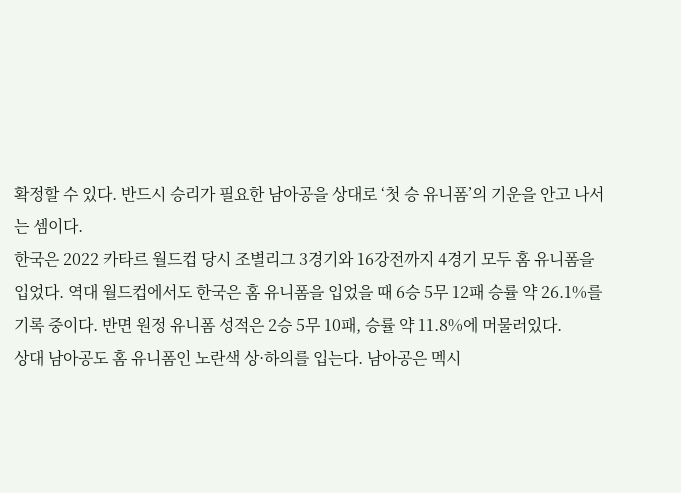확정할 수 있다. 반드시 승리가 필요한 남아공을 상대로 ‘첫 승 유니폼’의 기운을 안고 나서는 셈이다.
한국은 2022 카타르 월드컵 당시 조별리그 3경기와 16강전까지 4경기 모두 홈 유니폼을 입었다. 역대 월드컵에서도 한국은 홈 유니폼을 입었을 때 6승 5무 12패 승률 약 26.1%를 기록 중이다. 반면 원정 유니폼 성적은 2승 5무 10패, 승률 약 11.8%에 머물러있다.
상대 남아공도 홈 유니폼인 노란색 상·하의를 입는다. 남아공은 멕시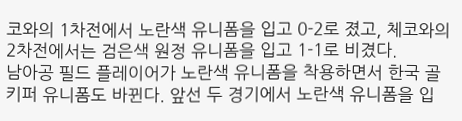코와의 1차전에서 노란색 유니폼을 입고 0-2로 졌고, 체코와의 2차전에서는 검은색 원정 유니폼을 입고 1-1로 비겼다.
남아공 필드 플레이어가 노란색 유니폼을 착용하면서 한국 골키퍼 유니폼도 바뀐다. 앞선 두 경기에서 노란색 유니폼을 입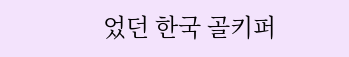었던 한국 골키퍼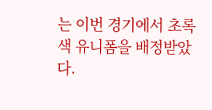는 이번 경기에서 초록색 유니폼을 배정받았다.